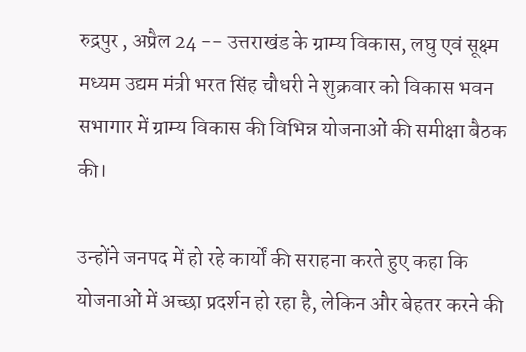रुद्रपुर , अप्रैल 24 -- उत्तराखंड के ग्राम्य विकास, लघु एवं सूक्ष्म मध्यम उद्यम मंत्री भरत सिंह चौधरी ने शुक्रवार को विकास भवन सभागार में ग्राम्य विकास की विभिन्न योजनाओं की समीक्षा बैठक की।

उन्होंने जनपद में हो रहे कार्यों की सराहना करते हुए कहा कि योजनाओं में अच्छा प्रदर्शन हो रहा है, लेकिन और बेहतर करने की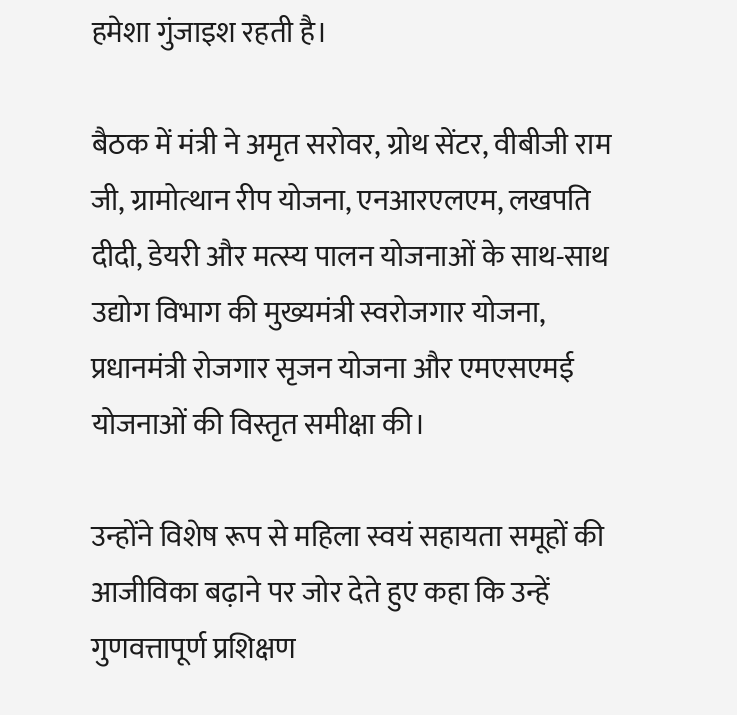हमेशा गुंजाइश रहती है।

बैठक में मंत्री ने अमृत सरोवर, ग्रोथ सेंटर, वीबीजी राम जी, ग्रामोत्थान रीप योजना, एनआरएलएम, लखपति दीदी, डेयरी और मत्स्य पालन योजनाओं के साथ-साथ उद्योग विभाग की मुख्यमंत्री स्वरोजगार योजना, प्रधानमंत्री रोजगार सृजन योजना और एमएसएमई योजनाओं की विस्तृत समीक्षा की।

उन्होंने विशेष रूप से महिला स्वयं सहायता समूहों की आजीविका बढ़ाने पर जोर देते हुए कहा कि उन्हें गुणवत्तापूर्ण प्रशिक्षण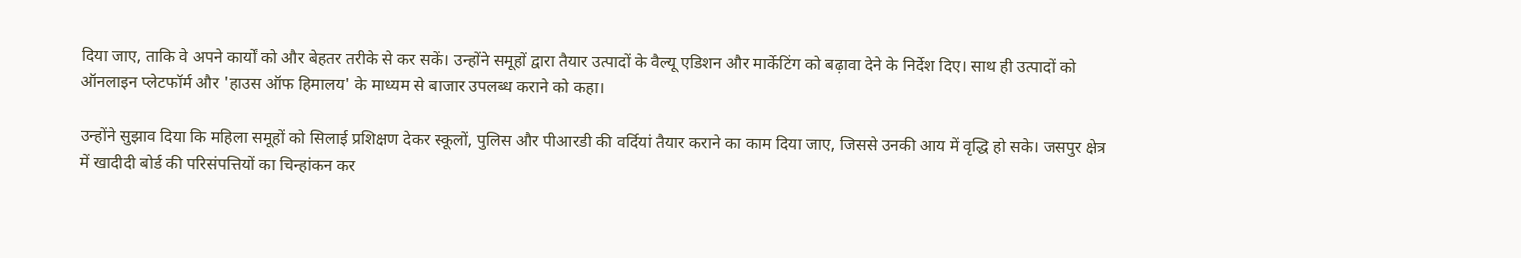दिया जाए, ताकि वे अपने कार्यों को और बेहतर तरीके से कर सकें। उन्होंने समूहों द्वारा तैयार उत्पादों के वैल्यू एडिशन और मार्केटिंग को बढ़ावा देने के निर्देश दिए। साथ ही उत्पादों को ऑनलाइन प्लेटफॉर्म और 'हाउस ऑफ हिमालय' के माध्यम से बाजार उपलब्ध कराने को कहा।

उन्होंने सुझाव दिया कि महिला समूहों को सिलाई प्रशिक्षण देकर स्कूलों, पुलिस और पीआरडी की वर्दियां तैयार कराने का काम दिया जाए, जिससे उनकी आय में वृद्धि हो सके। जसपुर क्षेत्र में खादीदी बोर्ड की परिसंपत्तियों का चिन्हांकन कर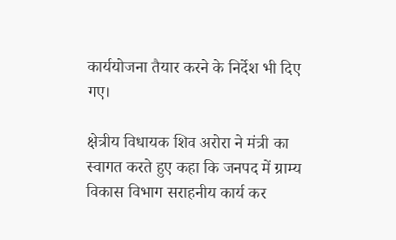कार्ययोजना तैयार करने के निर्देश भी दिए गए।

क्षेत्रीय विधायक शिव अरोरा ने मंत्री का स्वागत करते हुए कहा कि जनपद में ग्राम्य विकास विभाग सराहनीय कार्य कर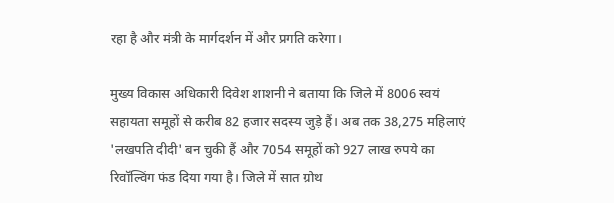रहा है और मंत्री के मार्गदर्शन में और प्रगति करेगा।

मुख्य विकास अधिकारी दिवेश शाशनी ने बताया कि जिले में 8006 स्वयं सहायता समूहों से करीब 82 हजार सदस्य जुड़े हैं। अब तक 38,275 महिलाएं 'लखपति दीदी' बन चुकी हैं और 7054 समूहों को 927 लाख रुपये का रिवॉल्विंग फंड दिया गया है। जिले में सात ग्रोथ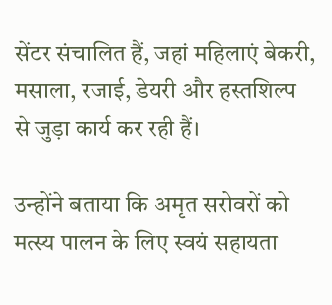सेंटर संचालित हैं, जहां महिलाएं बेकरी, मसाला, रजाई, डेयरी और हस्तशिल्प से जुड़ा कार्य कर रही हैं।

उन्होंने बताया कि अमृत सरोवरों को मत्स्य पालन के लिए स्वयं सहायता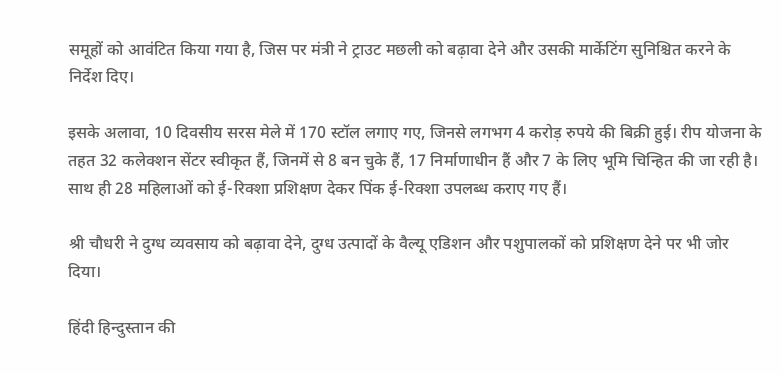समूहों को आवंटित किया गया है, जिस पर मंत्री ने ट्राउट मछली को बढ़ावा देने और उसकी मार्केटिंग सुनिश्चित करने के निर्देश दिए।

इसके अलावा, 10 दिवसीय सरस मेले में 170 स्टॉल लगाए गए, जिनसे लगभग 4 करोड़ रुपये की बिक्री हुई। रीप योजना के तहत 32 कलेक्शन सेंटर स्वीकृत हैं, जिनमें से 8 बन चुके हैं, 17 निर्माणाधीन हैं और 7 के लिए भूमि चिन्हित की जा रही है। साथ ही 28 महिलाओं को ई-रिक्शा प्रशिक्षण देकर पिंक ई-रिक्शा उपलब्ध कराए गए हैं।

श्री चौधरी ने दुग्ध व्यवसाय को बढ़ावा देने, दुग्ध उत्पादों के वैल्यू एडिशन और पशुपालकों को प्रशिक्षण देने पर भी जोर दिया।

हिंदी हिन्दुस्तान की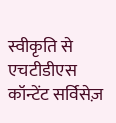स्वीकृति से एचटीडीएस कॉन्टेंट सर्विसेज़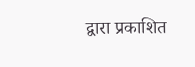द्वारा प्रकाशित